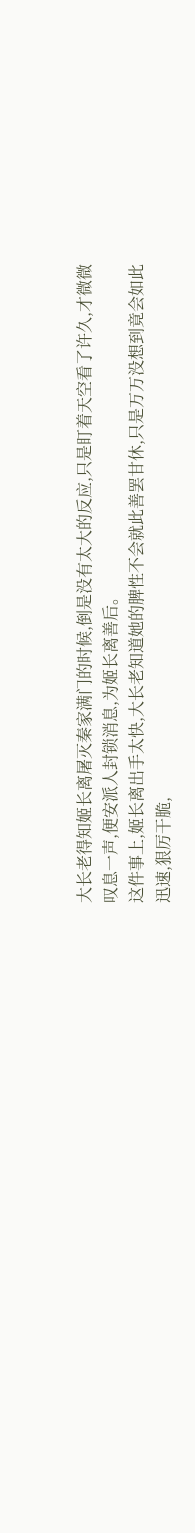大长老得知姬长离屠灭秦家满门的时候,倒是没有太大的反应,只是盯着天空看了许久,才微微叹息一声,便安派人封锁消息,为姬长离善后。
这件事上,姬长离出手太快,大长老知道她的脾性不会就此善罢甘休,只是万万没想到竟会如此迅速,狠厉干脆,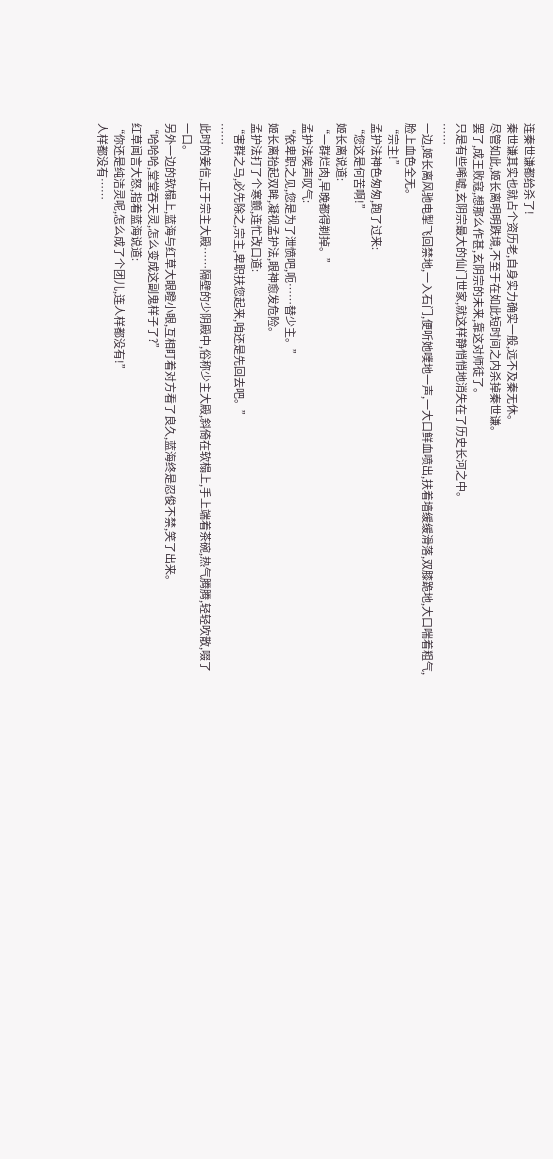连秦世谦都给杀了!
秦世谦其实也就占个资历老,自身实力确实一般,远不及秦无休。
尽管如此,姬长离明明跌境,不至于在如此短时间之内杀掉秦世谦。
罢了,成王败寇,想那么作甚,玄阴宗的未来,靠这对师徒了。
只是有些唏嘘,玄阴宗最大的仙门世家,就这样静悄悄地消失在了历史长河之中。
……
一边,姬长离风驰电掣飞回禁地,一入石门,便听她噗地一声,一大口鲜血喷出,扶着墙缓缓滑落,双膝跪地,大口喘着粗气,脸上血色全无。
“宗主!”
孟护法神色匆匆,跑了过来:
“您这是何苦啊!”
姬长离说道:
“一群烂肉,早晚都得剃掉。”
孟护法唉声叹气:
“依卑职之见,您是为了泄愤吧,呃……替少主。”
姬长离抬起双眸,凝视孟护法,眼神愈发危险。
孟护法打了个寒颤,连忙改口道:
“害群之马,必先除之,宗主,卑职扶您起来,咱还是先回去吧。”
……
此时的姜信,正于宗主大殿……隔壁的少阴殿中,俗称少主大殿,斜倚在软榻上,手上端着茶碗,热气腾腾,轻轻吹散,啜了一口。
另外一边的软榻上,蓝海与红草大眼瞪小眼,互相盯着对方看了良久,蓝海终是忍俊不禁,笑了出来。
“哈哈哈,堂堂吞天灵,怎么变成这副鬼样子了?”
红草闻言大怒,指着蓝海说道:
“你还是纯洁灵呢,怎么成了个团儿,连人样都没有!”
人样都没有……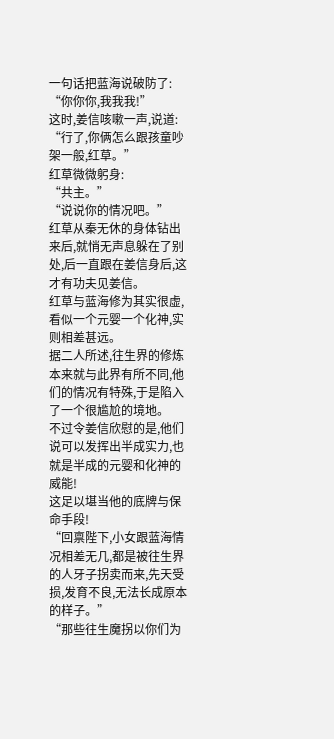一句话把蓝海说破防了:
“你你你,我我我!”
这时,姜信咳嗽一声,说道:
“行了,你俩怎么跟孩童吵架一般,红草。”
红草微微躬身:
“共主。”
“说说你的情况吧。”
红草从秦无休的身体钻出来后,就悄无声息躲在了别处,后一直跟在姜信身后,这才有功夫见姜信。
红草与蓝海修为其实很虚,看似一个元婴一个化神,实则相差甚远。
据二人所述,往生界的修炼本来就与此界有所不同,他们的情况有特殊,于是陷入了一个很尴尬的境地。
不过令姜信欣慰的是,他们说可以发挥出半成实力,也就是半成的元婴和化神的威能!
这足以堪当他的底牌与保命手段!
“回禀陛下,小女跟蓝海情况相差无几,都是被往生界的人牙子拐卖而来,先天受损,发育不良,无法长成原本的样子。”
“那些往生魔拐以你们为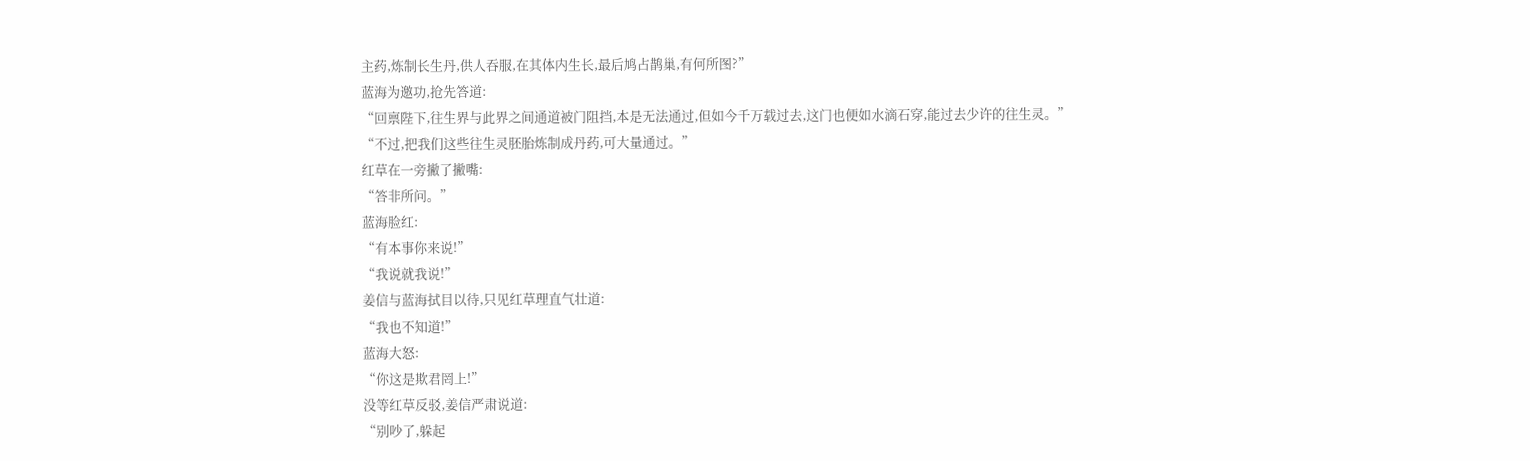主药,炼制长生丹,供人吞服,在其体内生长,最后鸠占鹊巢,有何所图?”
蓝海为邀功,抢先答道:
“回禀陛下,往生界与此界之间通道被门阻挡,本是无法通过,但如今千万载过去,这门也便如水滴石穿,能过去少许的往生灵。”
“不过,把我们这些往生灵胚胎炼制成丹药,可大量通过。”
红草在一旁撇了撇嘴:
“答非所问。”
蓝海脸红:
“有本事你来说!”
“我说就我说!”
姜信与蓝海拭目以待,只见红草理直气壮道:
“我也不知道!”
蓝海大怒:
“你这是欺君罔上!”
没等红草反驳,姜信严肃说道:
“别吵了,躲起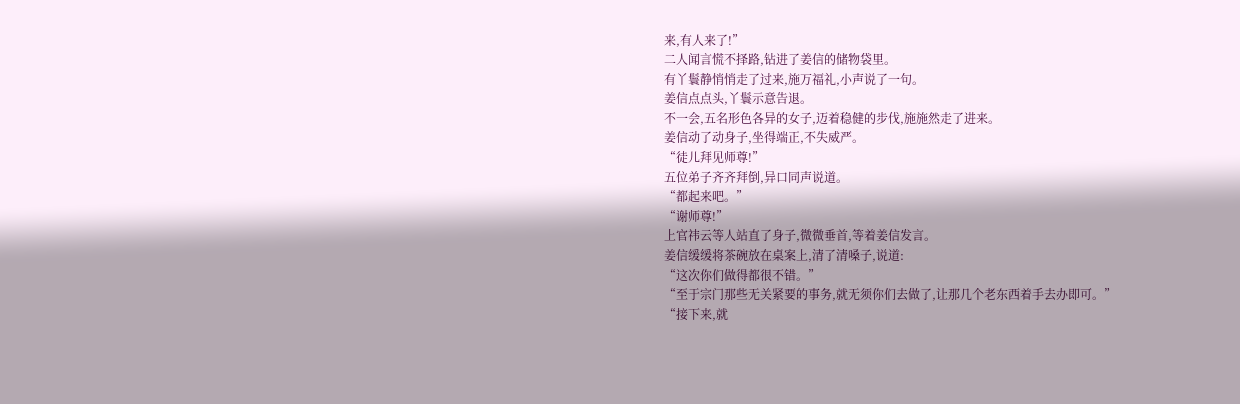来,有人来了!”
二人闻言慌不择路,钻进了姜信的储物袋里。
有丫鬟静悄悄走了过来,施万福礼,小声说了一句。
姜信点点头,丫鬟示意告退。
不一会,五名形色各异的女子,迈着稳健的步伐,施施然走了进来。
姜信动了动身子,坐得端正,不失威严。
“徒儿拜见师尊!”
五位弟子齐齐拜倒,异口同声说道。
“都起来吧。”
“谢师尊!”
上官祎云等人站直了身子,微微垂首,等着姜信发言。
姜信缓缓将茶碗放在桌案上,清了清嗓子,说道:
“这次你们做得都很不错。”
“至于宗门那些无关紧要的事务,就无须你们去做了,让那几个老东西着手去办即可。”
“接下来,就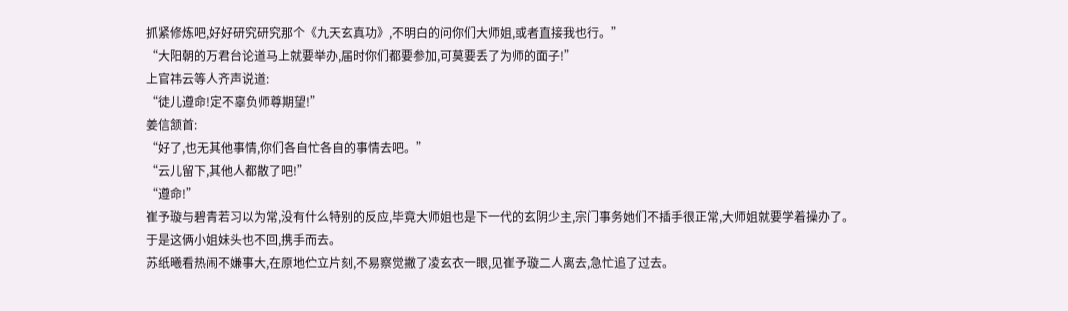抓紧修炼吧,好好研究研究那个《九天玄真功》,不明白的问你们大师姐,或者直接我也行。”
“大阳朝的万君台论道马上就要举办,届时你们都要参加,可莫要丢了为师的面子!”
上官祎云等人齐声说道:
“徒儿遵命!定不辜负师尊期望!”
姜信颔首:
“好了,也无其他事情,你们各自忙各自的事情去吧。”
“云儿留下,其他人都散了吧!”
“遵命!”
崔予璇与碧青若习以为常,没有什么特别的反应,毕竟大师姐也是下一代的玄阴少主,宗门事务她们不插手很正常,大师姐就要学着操办了。
于是这俩小姐妹头也不回,携手而去。
苏纸曦看热闹不嫌事大,在原地伫立片刻,不易察觉撇了凌玄衣一眼,见崔予璇二人离去,急忙追了过去。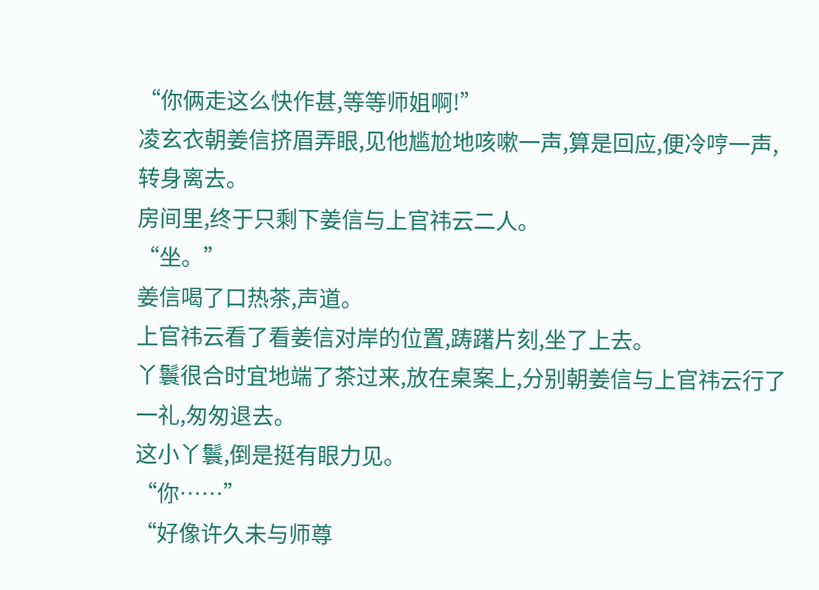“你俩走这么快作甚,等等师姐啊!”
凌玄衣朝姜信挤眉弄眼,见他尴尬地咳嗽一声,算是回应,便冷哼一声,转身离去。
房间里,终于只剩下姜信与上官祎云二人。
“坐。”
姜信喝了口热茶,声道。
上官祎云看了看姜信对岸的位置,踌躇片刻,坐了上去。
丫鬟很合时宜地端了茶过来,放在桌案上,分别朝姜信与上官祎云行了一礼,匆匆退去。
这小丫鬟,倒是挺有眼力见。
“你……”
“好像许久未与师尊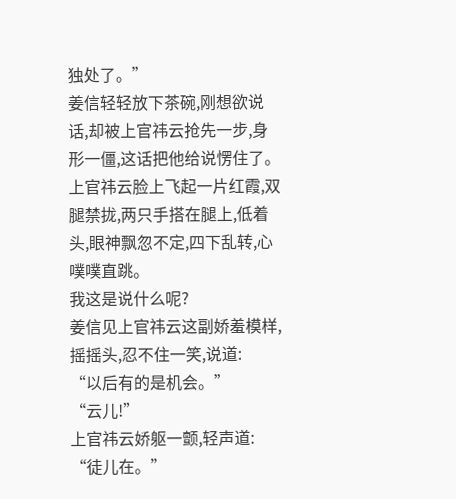独处了。”
姜信轻轻放下茶碗,刚想欲说话,却被上官祎云抢先一步,身形一僵,这话把他给说愣住了。
上官祎云脸上飞起一片红霞,双腿禁拢,两只手搭在腿上,低着头,眼神飘忽不定,四下乱转,心噗噗直跳。
我这是说什么呢?
姜信见上官祎云这副娇羞模样,摇摇头,忍不住一笑,说道:
“以后有的是机会。”
“云儿!”
上官祎云娇躯一颤,轻声道:
“徒儿在。”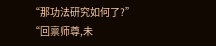“那功法研究如何了?”
“回禀师尊,未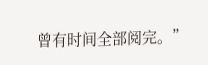曾有时间全部阅完。”